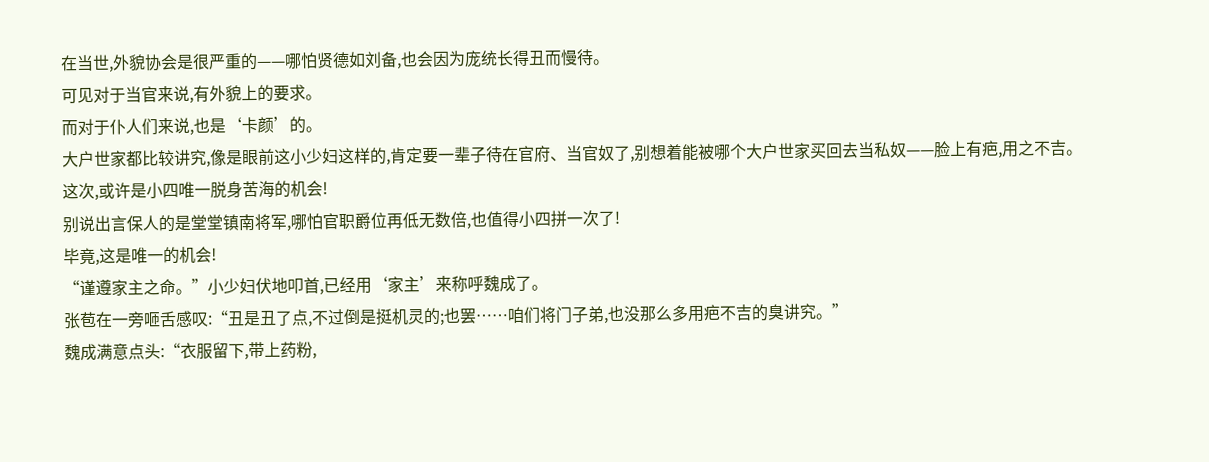在当世,外貌协会是很严重的——哪怕贤德如刘备,也会因为庞统长得丑而慢待。
可见对于当官来说,有外貌上的要求。
而对于仆人们来说,也是‘卡颜’的。
大户世家都比较讲究,像是眼前这小少妇这样的,肯定要一辈子待在官府、当官奴了,别想着能被哪个大户世家买回去当私奴——脸上有疤,用之不吉。
这次,或许是小四唯一脱身苦海的机会!
别说出言保人的是堂堂镇南将军,哪怕官职爵位再低无数倍,也值得小四拼一次了!
毕竟,这是唯一的机会!
“谨遵家主之命。”小少妇伏地叩首,已经用‘家主’来称呼魏成了。
张苞在一旁咂舌感叹:“丑是丑了点,不过倒是挺机灵的;也罢……咱们将门子弟,也没那么多用疤不吉的臭讲究。”
魏成满意点头:“衣服留下,带上药粉,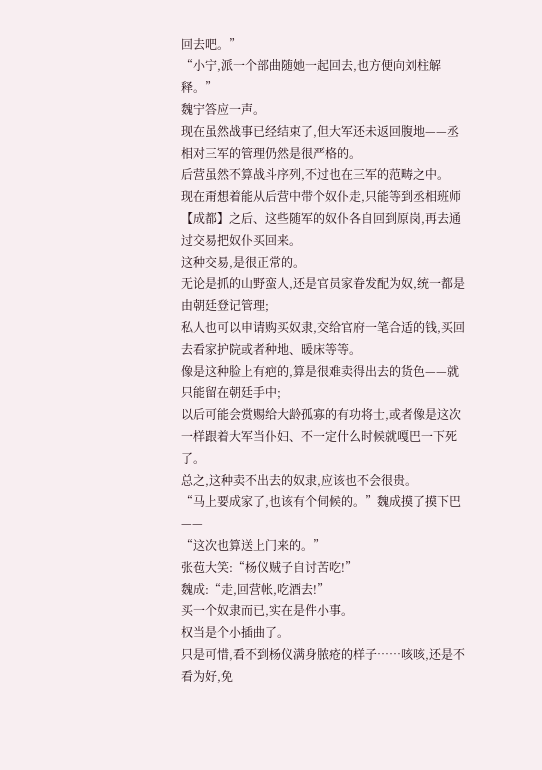回去吧。”
“小宁,派一个部曲随她一起回去,也方便向刘柱解释。”
魏宁答应一声。
现在虽然战事已经结束了,但大军还未返回腹地——丞相对三军的管理仍然是很严格的。
后营虽然不算战斗序列,不过也在三军的范畴之中。
现在甭想着能从后营中带个奴仆走,只能等到丞相班师【成都】之后、这些随军的奴仆各自回到原岗,再去通过交易把奴仆买回来。
这种交易,是很正常的。
无论是抓的山野蛮人,还是官员家眷发配为奴,统一都是由朝廷登记管理;
私人也可以申请购买奴隶,交给官府一笔合适的钱,买回去看家护院或者种地、暖床等等。
像是这种脸上有疤的,算是很难卖得出去的货色——就只能留在朝廷手中;
以后可能会赏赐给大龄孤寡的有功将士,或者像是这次一样跟着大军当仆妇、不一定什么时候就嘎巴一下死了。
总之,这种卖不出去的奴隶,应该也不会很贵。
“马上要成家了,也该有个伺候的。”魏成摸了摸下巴——
“这次也算送上门来的。”
张苞大笑:“杨仪贼子自讨苦吃!”
魏成:“走,回营帐,吃酒去!”
买一个奴隶而已,实在是件小事。
权当是个小插曲了。
只是可惜,看不到杨仪满身脓疮的样子……咳咳,还是不看为好,免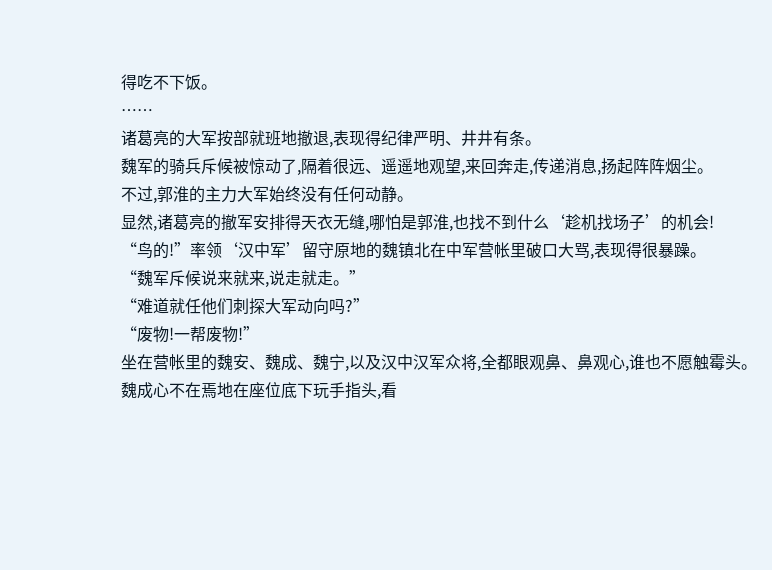得吃不下饭。
……
诸葛亮的大军按部就班地撤退,表现得纪律严明、井井有条。
魏军的骑兵斥候被惊动了,隔着很远、遥遥地观望,来回奔走,传递消息,扬起阵阵烟尘。
不过,郭淮的主力大军始终没有任何动静。
显然,诸葛亮的撤军安排得天衣无缝,哪怕是郭淮,也找不到什么‘趁机找场子’的机会!
“鸟的!”率领‘汉中军’留守原地的魏镇北在中军营帐里破口大骂,表现得很暴躁。
“魏军斥候说来就来,说走就走。”
“难道就任他们刺探大军动向吗?”
“废物!一帮废物!”
坐在营帐里的魏安、魏成、魏宁,以及汉中汉军众将,全都眼观鼻、鼻观心,谁也不愿触霉头。
魏成心不在焉地在座位底下玩手指头,看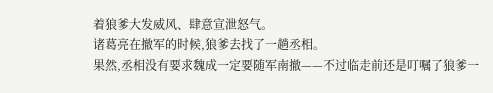着狼爹大发威风、肆意宣泄怒气。
诸葛亮在撤军的时候,狼爹去找了一趟丞相。
果然,丞相没有要求魏成一定要随军南撤——不过临走前还是叮嘱了狼爹一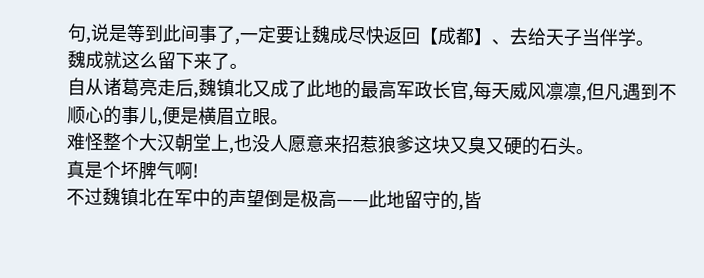句,说是等到此间事了,一定要让魏成尽快返回【成都】、去给天子当伴学。
魏成就这么留下来了。
自从诸葛亮走后,魏镇北又成了此地的最高军政长官,每天威风凛凛,但凡遇到不顺心的事儿,便是横眉立眼。
难怪整个大汉朝堂上,也没人愿意来招惹狼爹这块又臭又硬的石头。
真是个坏脾气啊!
不过魏镇北在军中的声望倒是极高——此地留守的,皆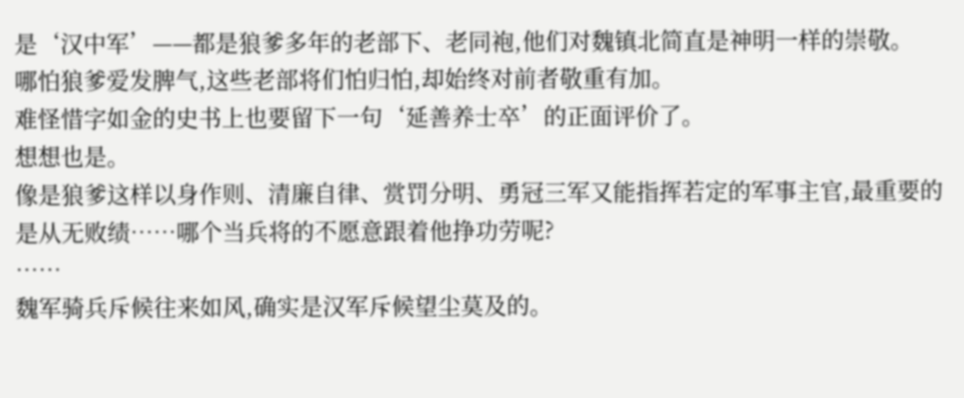是‘汉中军’——都是狼爹多年的老部下、老同袍,他们对魏镇北简直是神明一样的崇敬。
哪怕狼爹爱发脾气,这些老部将们怕归怕,却始终对前者敬重有加。
难怪惜字如金的史书上也要留下一句‘延善养士卒’的正面评价了。
想想也是。
像是狼爹这样以身作则、清廉自律、赏罚分明、勇冠三军又能指挥若定的军事主官,最重要的是从无败绩……哪个当兵将的不愿意跟着他挣功劳呢?
……
魏军骑兵斥候往来如风,确实是汉军斥候望尘莫及的。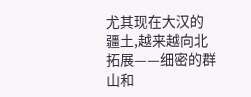尤其现在大汉的疆土,越来越向北拓展——细密的群山和